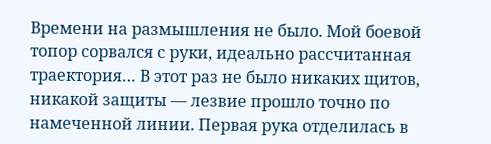Времени на размышления не было. Мой боевой топор сорвался с руки, идеально рассчитанная траектория… В этот раз не было никаких щитов, никакой защиты — лезвие прошло точно по намеченной линии. Первая рука отделилась в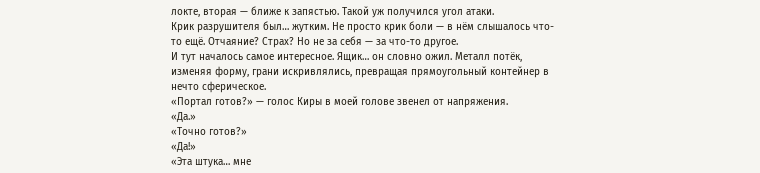локте, вторая — ближе к запястью. Такой уж получился угол атаки.
Крик разрушителя был… жутким. Не просто крик боли — в нём слышалось что-то ещё. Отчаяние? Страх? Но не за себя — за что-то другое.
И тут началось самое интересное. Ящик… он словно ожил. Металл потёк, изменяя форму, грани искривлялись, превращая прямоугольный контейнер в нечто сферическое.
«Портал готов?» — голос Киры в моей голове звенел от напряжения.
«Да.»
«Точно готов?»
«Да!»
«Эта штука… мне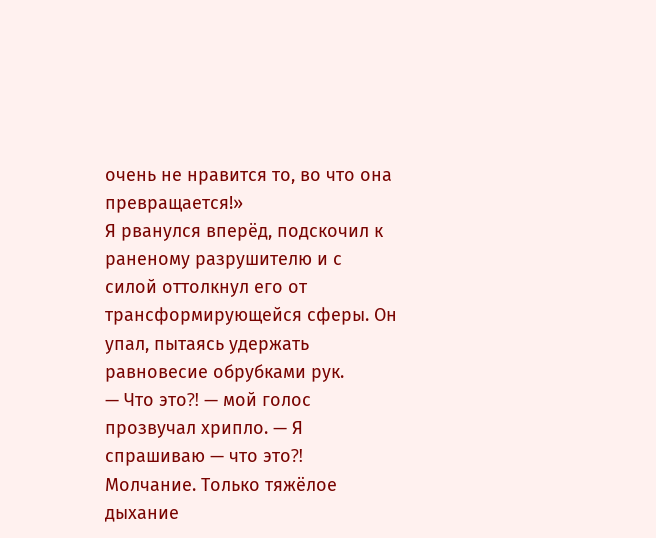очень не нравится то, во что она превращается!»
Я рванулся вперёд, подскочил к раненому разрушителю и с силой оттолкнул его от трансформирующейся сферы. Он упал, пытаясь удержать равновесие обрубками рук.
— Что это⁈ — мой голос прозвучал хрипло. — Я спрашиваю — что это⁈
Молчание. Только тяжёлое дыхание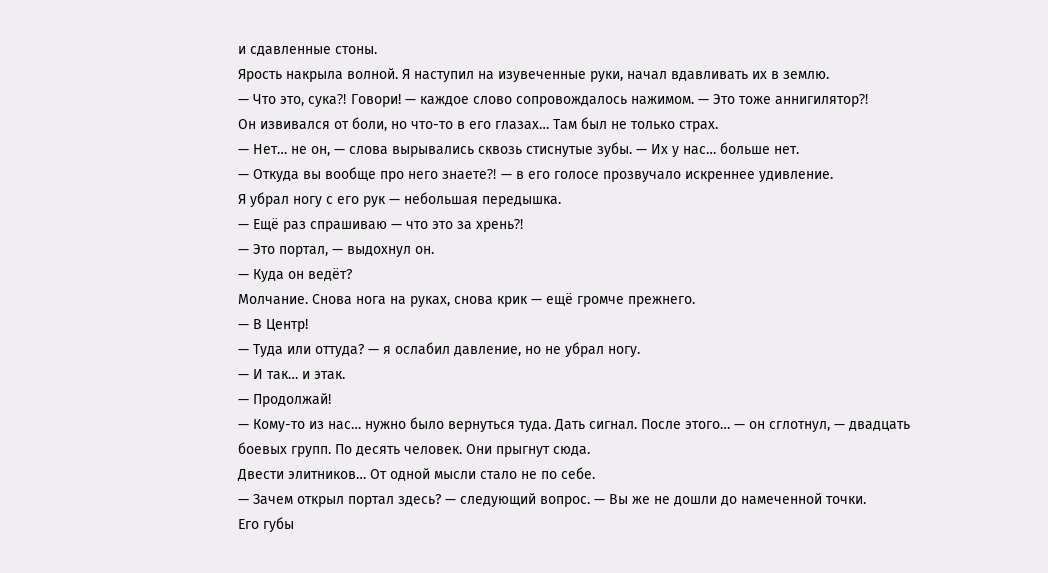и сдавленные стоны.
Ярость накрыла волной. Я наступил на изувеченные руки, начал вдавливать их в землю.
— Что это, сука⁈ Говори! — каждое слово сопровождалось нажимом. — Это тоже аннигилятор⁈
Он извивался от боли, но что-то в его глазах… Там был не только страх.
— Нет… не он, — слова вырывались сквозь стиснутые зубы. — Их у нас… больше нет.
— Откуда вы вообще про него знаете⁈ — в его голосе прозвучало искреннее удивление.
Я убрал ногу с его рук — небольшая передышка.
— Ещё раз спрашиваю — что это за хрень⁈
— Это портал, — выдохнул он.
— Куда он ведёт?
Молчание. Снова нога на руках, снова крик — ещё громче прежнего.
— В Центр!
— Туда или оттуда? — я ослабил давление, но не убрал ногу.
— И так… и этак.
— Продолжай!
— Кому-то из нас… нужно было вернуться туда. Дать сигнал. После этого… — он сглотнул, — двадцать боевых групп. По десять человек. Они прыгнут сюда.
Двести элитников… От одной мысли стало не по себе.
— Зачем открыл портал здесь? — следующий вопрос. — Вы же не дошли до намеченной точки.
Его губы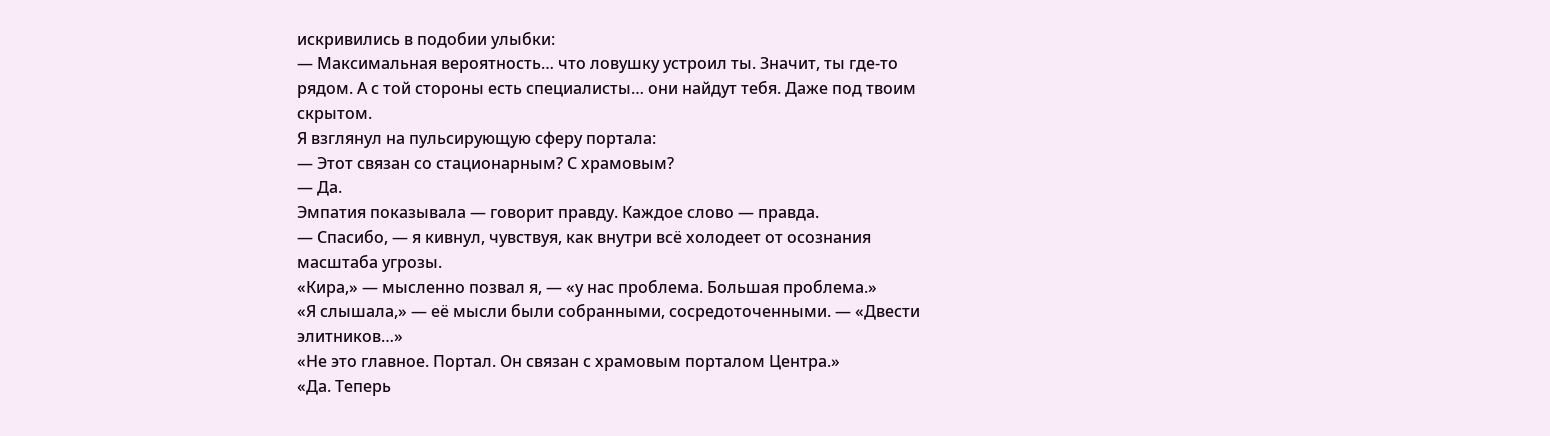искривились в подобии улыбки:
— Максимальная вероятность… что ловушку устроил ты. Значит, ты где-то рядом. А с той стороны есть специалисты… они найдут тебя. Даже под твоим скрытом.
Я взглянул на пульсирующую сферу портала:
— Этот связан со стационарным? С храмовым?
— Да.
Эмпатия показывала — говорит правду. Каждое слово — правда.
— Спасибо, — я кивнул, чувствуя, как внутри всё холодеет от осознания масштаба угрозы.
«Кира,» — мысленно позвал я, — «у нас проблема. Большая проблема.»
«Я слышала,» — её мысли были собранными, сосредоточенными. — «Двести элитников…»
«Не это главное. Портал. Он связан с храмовым порталом Центра.»
«Да. Теперь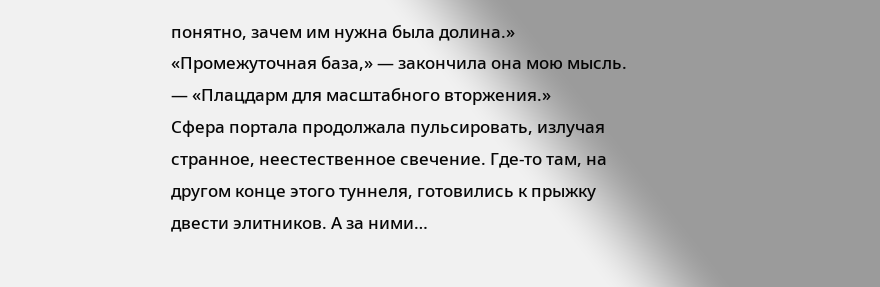понятно, зачем им нужна была долина.»
«Промежуточная база,» — закончила она мою мысль. — «Плацдарм для масштабного вторжения.»
Сфера портала продолжала пульсировать, излучая странное, неестественное свечение. Где-то там, на другом конце этого туннеля, готовились к прыжку двести элитников. А за ними…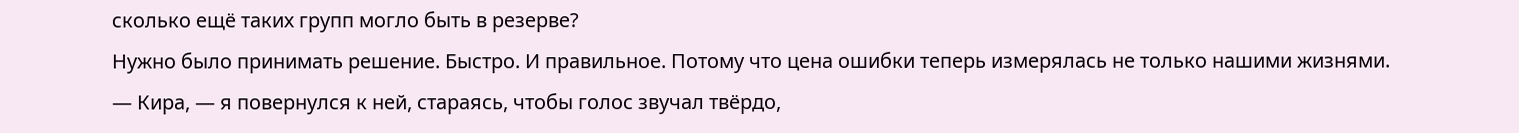сколько ещё таких групп могло быть в резерве?
Нужно было принимать решение. Быстро. И правильное. Потому что цена ошибки теперь измерялась не только нашими жизнями.
— Кира, — я повернулся к ней, стараясь, чтобы голос звучал твёрдо,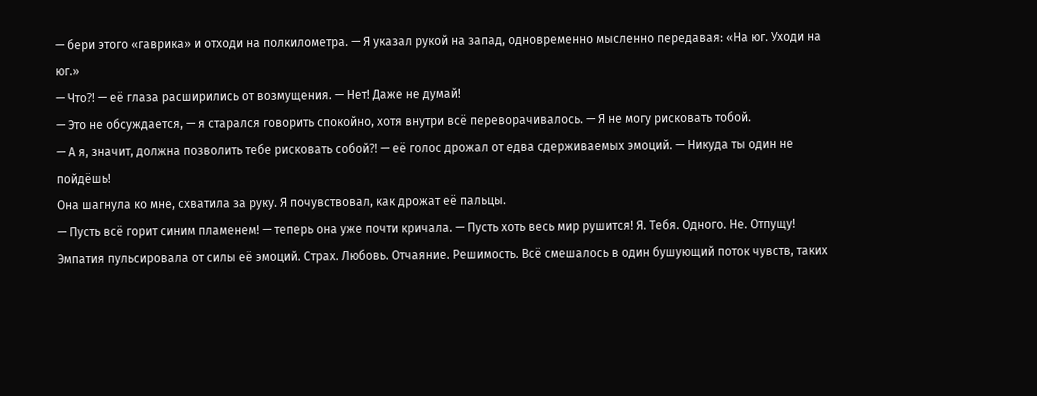— бери этого «гаврика» и отходи на полкилометра. — Я указал рукой на запад, одновременно мысленно передавая: «На юг. Уходи на юг.»
— Что⁈ — её глаза расширились от возмущения. — Нет! Даже не думай!
— Это не обсуждается, — я старался говорить спокойно, хотя внутри всё переворачивалось. — Я не могу рисковать тобой.
— А я, значит, должна позволить тебе рисковать собой⁈ — её голос дрожал от едва сдерживаемых эмоций. — Никуда ты один не пойдёшь!
Она шагнула ко мне, схватила за руку. Я почувствовал, как дрожат её пальцы.
— Пусть всё горит синим пламенем! — теперь она уже почти кричала. — Пусть хоть весь мир рушится! Я. Тебя. Одного. Не. Отпущу!
Эмпатия пульсировала от силы её эмоций. Страх. Любовь. Отчаяние. Решимость. Всё смешалось в один бушующий поток чувств, таких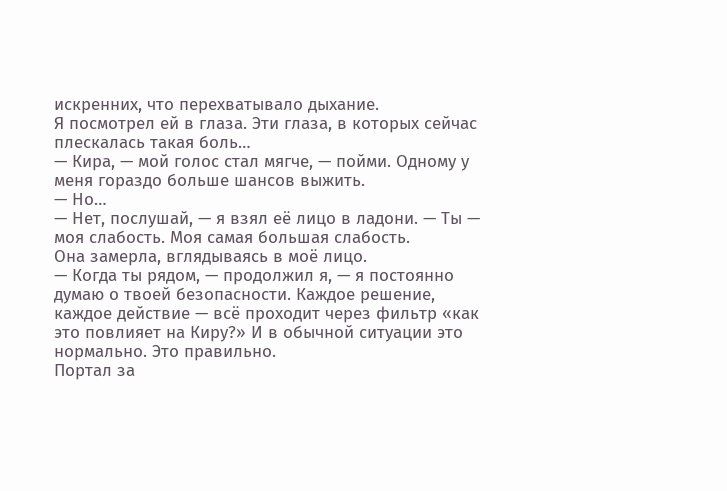искренних, что перехватывало дыхание.
Я посмотрел ей в глаза. Эти глаза, в которых сейчас плескалась такая боль…
— Кира, — мой голос стал мягче, — пойми. Одному у меня гораздо больше шансов выжить.
— Но…
— Нет, послушай, — я взял её лицо в ладони. — Ты — моя слабость. Моя самая большая слабость.
Она замерла, вглядываясь в моё лицо.
— Когда ты рядом, — продолжил я, — я постоянно думаю о твоей безопасности. Каждое решение, каждое действие — всё проходит через фильтр «как это повлияет на Киру?» И в обычной ситуации это нормально. Это правильно.
Портал за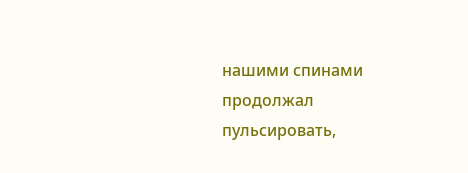нашими спинами продолжал пульсировать,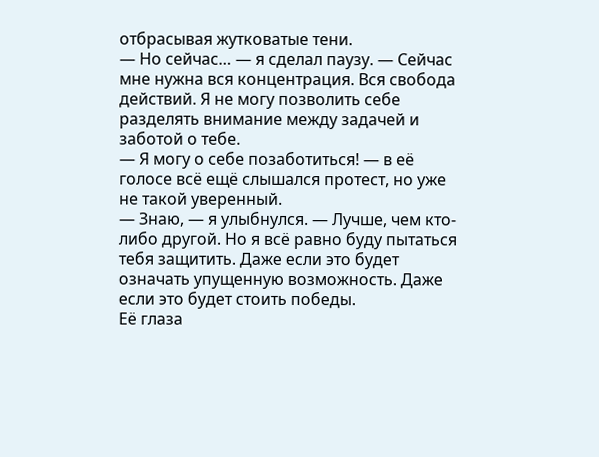отбрасывая жутковатые тени.
— Но сейчас… — я сделал паузу. — Сейчас мне нужна вся концентрация. Вся свобода действий. Я не могу позволить себе разделять внимание между задачей и заботой о тебе.
— Я могу о себе позаботиться! — в её голосе всё ещё слышался протест, но уже не такой уверенный.
— Знаю, — я улыбнулся. — Лучше, чем кто-либо другой. Но я всё равно буду пытаться тебя защитить. Даже если это будет означать упущенную возможность. Даже если это будет стоить победы.
Её глаза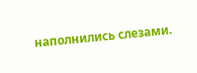наполнились слезами.